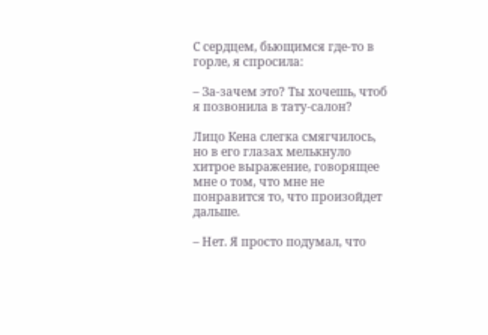С сердцем, бьющимся где-то в горле, я спросила:

– За-зачем это? Ты хочешь, чтоб я позвонила в тату-салон?

Лицо Кена слегка смягчилось, но в его глазах мелькнуло хитрое выражение, говорящее мне о том, что мне не понравится то, что произойдет дальше.

– Нет. Я просто подумал, что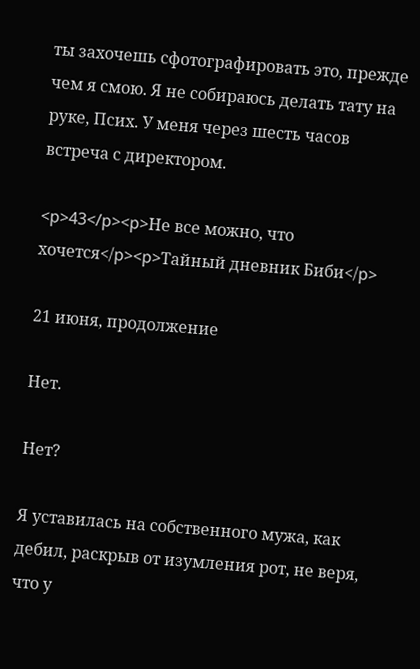ты захочешь сфотографировать это, прежде чем я смою. Я не собираюсь делать тату на руке, Псих. У меня через шесть часов встреча с директором.

<p>43</p><p>Не все можно, что хочется</p><p>Тайный дневник Биби</p>

21 июня, продолжение

Нет.

Нет?

Я уставилась на собственного мужа, как дебил, раскрыв от изумления рот, не веря, что у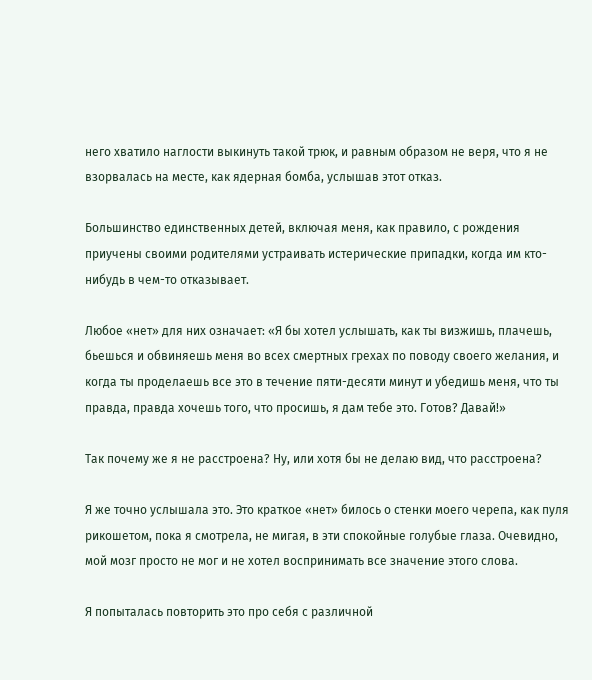него хватило наглости выкинуть такой трюк, и равным образом не веря, что я не взорвалась на месте, как ядерная бомба, услышав этот отказ.

Большинство единственных детей, включая меня, как правило, с рождения приучены своими родителями устраивать истерические припадки, когда им кто-нибудь в чем-то отказывает.

Любое «нет» для них означает: «Я бы хотел услышать, как ты визжишь, плачешь, бьешься и обвиняешь меня во всех смертных грехах по поводу своего желания, и когда ты проделаешь все это в течение пяти-десяти минут и убедишь меня, что ты правда, правда хочешь того, что просишь, я дам тебе это. Готов? Давай!»

Так почему же я не расстроена? Ну, или хотя бы не делаю вид, что расстроена?

Я же точно услышала это. Это краткое «нет» билось о стенки моего черепа, как пуля рикошетом, пока я смотрела, не мигая, в эти спокойные голубые глаза. Очевидно, мой мозг просто не мог и не хотел воспринимать все значение этого слова.

Я попыталась повторить это про себя с различной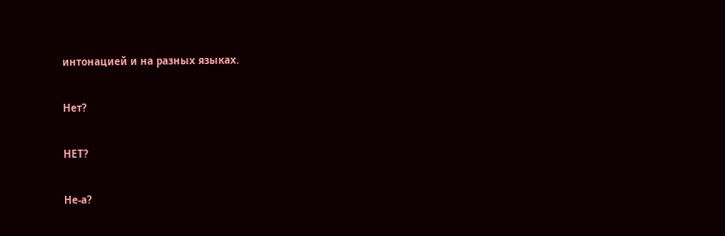интонацией и на разных языках.

Нет?

НЕТ?

Не-а?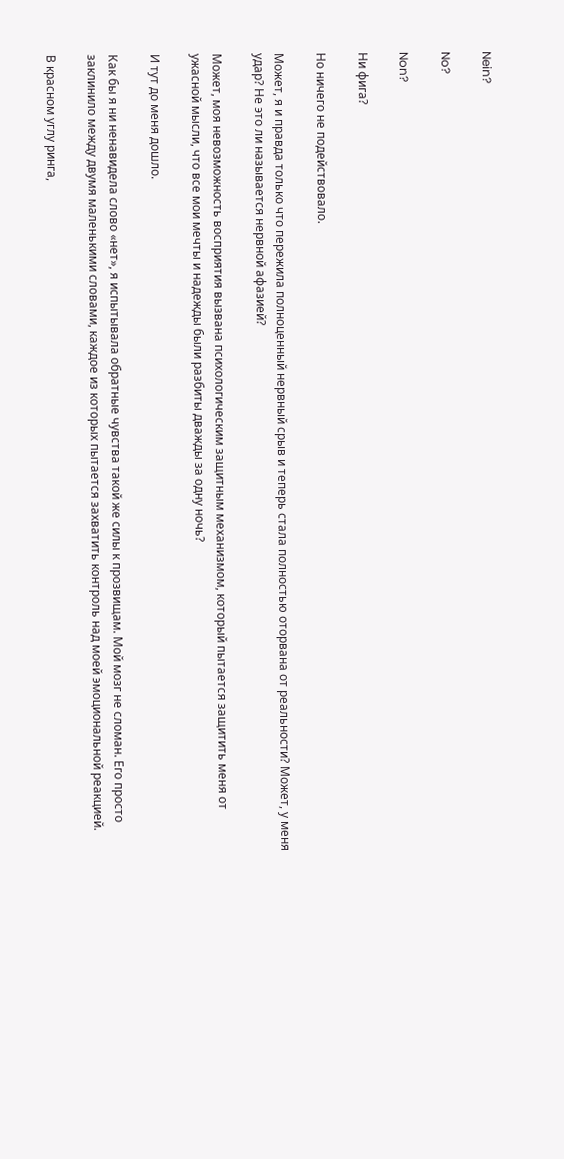Nein?

No?

Non?

Ни фига?

Но ничего не подействовало.

Может, я и правда только что пережила полноценный нервный срыв и теперь стала полностью оторвана от реальности? Может, у меня удар? Не это ли называется нервной афазией?

Может, моя невозможность восприятия вызвана психологическим защитным механизмом, который пытается защитить меня от ужасной мысли, что все мои мечты и надежды были разбиты дважды за одну ночь?

И тут до меня дошло.

Как бы я ни ненавидела слово «нет», я испытывала обратные чувства такой же силы к прозвищам. Мой мозг не сломан. Его просто заклинило между двумя маленькими словами, каждое из которых пытается захватить контроль над моей эмоциональной реакцией.

В красном углу ринга,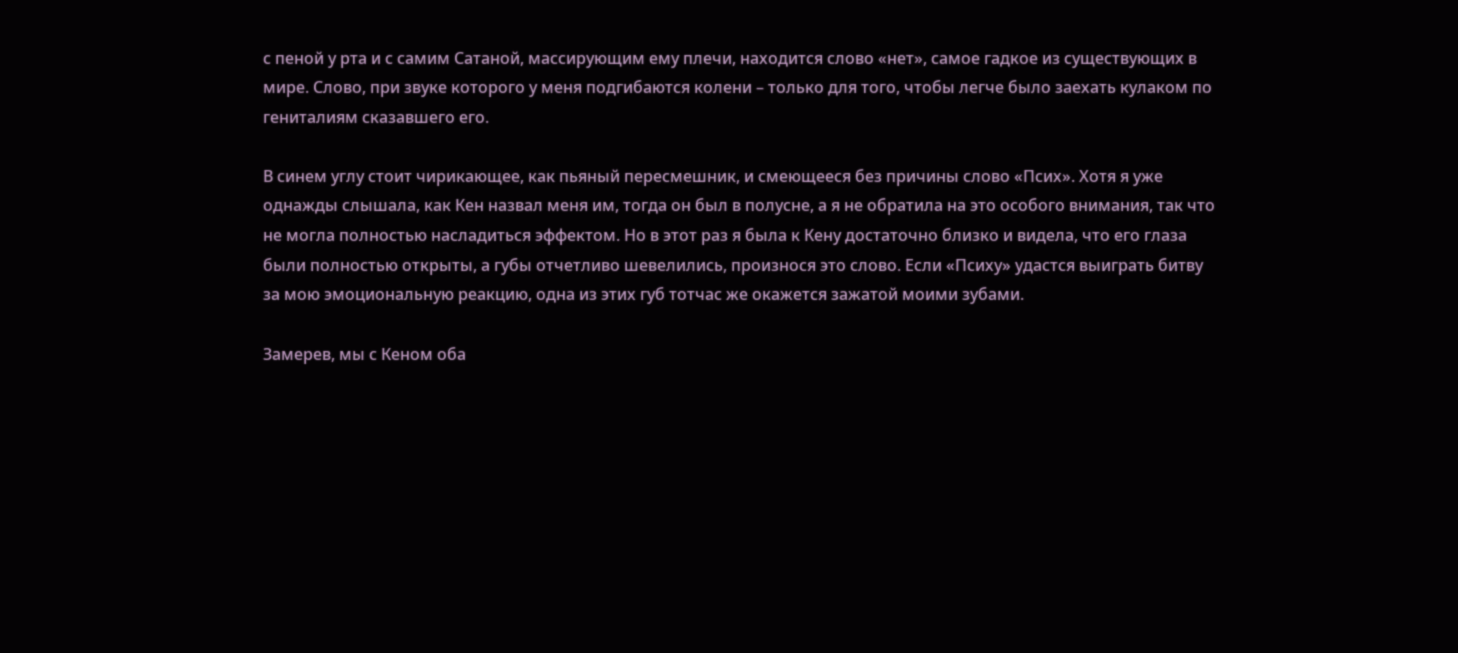с пеной у рта и с самим Сатаной, массирующим ему плечи, находится слово «нет», самое гадкое из существующих в мире. Слово, при звуке которого у меня подгибаются колени – только для того, чтобы легче было заехать кулаком по гениталиям сказавшего его.

В синем углу стоит чирикающее, как пьяный пересмешник, и смеющееся без причины слово «Псих». Хотя я уже однажды слышала, как Кен назвал меня им, тогда он был в полусне, а я не обратила на это особого внимания, так что не могла полностью насладиться эффектом. Но в этот раз я была к Кену достаточно близко и видела, что его глаза были полностью открыты, а губы отчетливо шевелились, произнося это слово. Если «Психу» удастся выиграть битву за мою эмоциональную реакцию, одна из этих губ тотчас же окажется зажатой моими зубами.

Замерев, мы с Кеном оба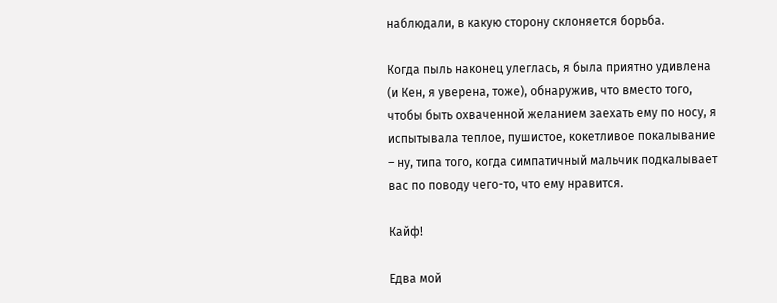наблюдали, в какую сторону склоняется борьба.

Когда пыль наконец улеглась, я была приятно удивлена (и Кен, я уверена, тоже), обнаружив, что вместо того, чтобы быть охваченной желанием заехать ему по носу, я испытывала теплое, пушистое, кокетливое покалывание – ну, типа того, когда симпатичный мальчик подкалывает вас по поводу чего-то, что ему нравится.

Кайф!

Едва мой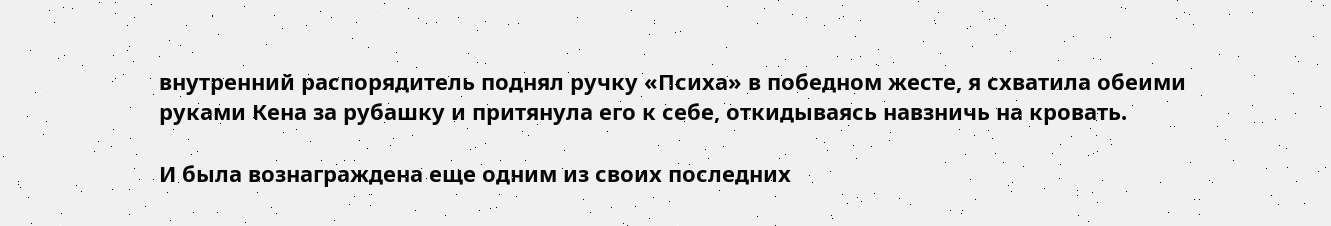внутренний распорядитель поднял ручку «Психа» в победном жесте, я схватила обеими руками Кена за рубашку и притянула его к себе, откидываясь навзничь на кровать.

И была вознаграждена еще одним из своих последних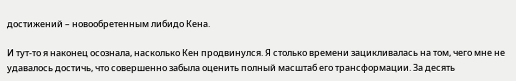достижений – новообретенным либидо Кена.

И тут-то я наконец осознала, насколько Кен продвинулся. Я столько времени зацикливалась на том, чего мне не удавалось достичь, что совершенно забыла оценить полный масштаб его трансформации. За десять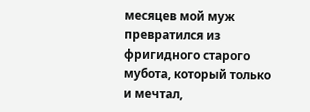месяцев мой муж превратился из фригидного старого мубота, который только и мечтал,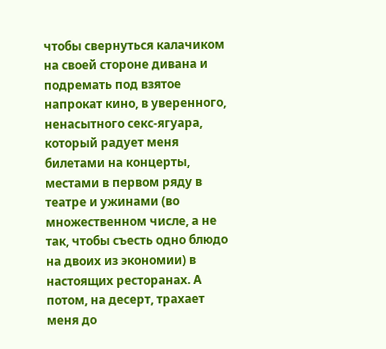чтобы свернуться калачиком на своей стороне дивана и подремать под взятое напрокат кино, в уверенного, ненасытного секс-ягуара, который радует меня билетами на концерты, местами в первом ряду в театре и ужинами (во множественном числе, а не так, чтобы съесть одно блюдо на двоих из экономии) в настоящих ресторанах. А потом, на десерт, трахает меня до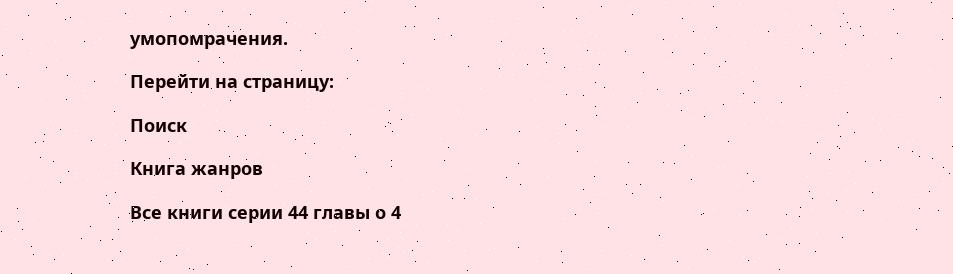умопомрачения.

Перейти на страницу:

Поиск

Книга жанров

Все книги серии 44 главы о 4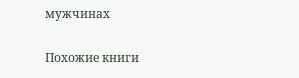мужчинах

Похожие книги